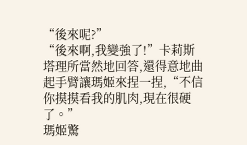“後來呢?”
“後來啊,我變強了!”卡莉斯塔理所當然地回答,還得意地曲起手臂讓瑪姬來捏一捏,“不信你摸摸看我的肌肉,現在很硬了。”
瑪姬驚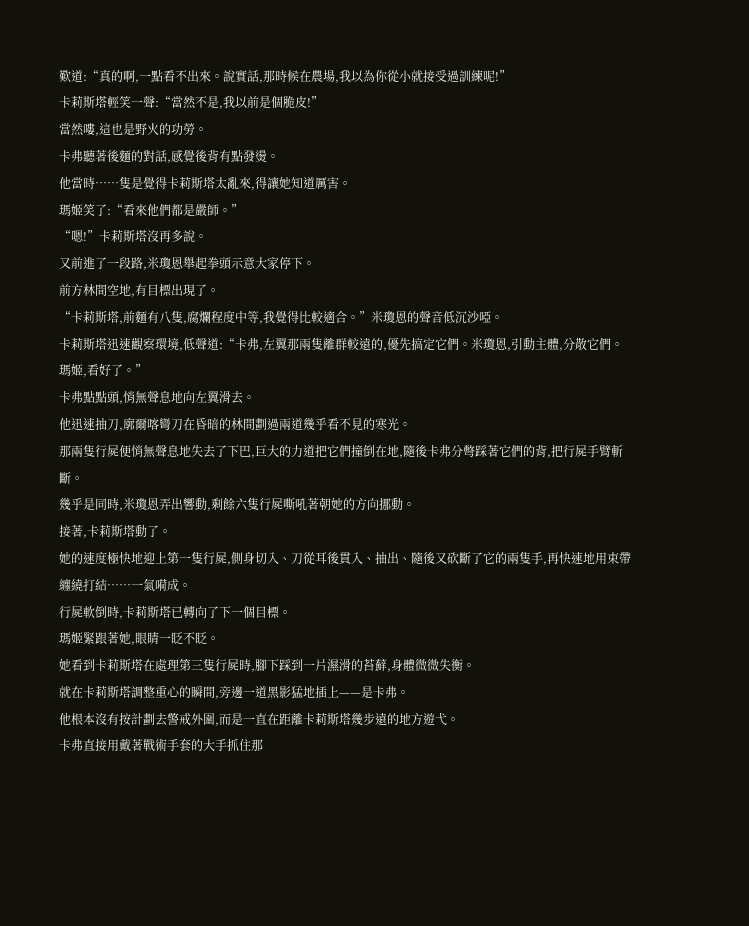歎道:“真的啊,一點看不出來。說實話,那時候在農場,我以為你從小就接受過訓練呢!”
卡莉斯塔輕笑一聲:“當然不是,我以前是個脆皮!”
當然嘍,這也是野火的功勞。
卡弗聽著後麵的對話,感覺後背有點發燙。
他當時……隻是覺得卡莉斯塔太亂來,得讓她知道厲害。
瑪姬笑了:“看來他們都是嚴師。”
“嗯!”卡莉斯塔沒再多說。
又前進了一段路,米瓊恩舉起拳頭示意大家停下。
前方林間空地,有目標出現了。
“卡莉斯塔,前麵有八隻,腐爛程度中等,我覺得比較適合。”米瓊恩的聲音低沉沙啞。
卡莉斯塔迅速觀察環境,低聲道:“卡弗,左翼那兩隻離群較遠的,優先搞定它們。米瓊恩,引動主體,分散它們。瑪姬,看好了。”
卡弗點點頭,悄無聲息地向左翼滑去。
他迅速抽刀,廓爾喀彎刀在昏暗的林間劃過兩道幾乎看不見的寒光。
那兩隻行屍便悄無聲息地失去了下巴,巨大的力道把它們撞倒在地,隨後卡弗分彆踩著它們的背,把行屍手臂斬斷。
幾乎是同時,米瓊恩弄出響動,剩餘六隻行屍嘶吼著朝她的方向挪動。
接著,卡莉斯塔動了。
她的速度極快地迎上第一隻行屍,側身切入、刀從耳後貫入、抽出、隨後又砍斷了它的兩隻手,再快速地用束帶纏繞打結……一氣嗬成。
行屍軟倒時,卡莉斯塔已轉向了下一個目標。
瑪姬緊跟著她,眼睛一眨不眨。
她看到卡莉斯塔在處理第三隻行屍時,腳下踩到一片濕滑的苔蘚,身體微微失衡。
就在卡莉斯塔調整重心的瞬間,旁邊一道黑影猛地插上——是卡弗。
他根本沒有按計劃去警戒外圍,而是一直在距離卡莉斯塔幾步遠的地方遊弋。
卡弗直接用戴著戰術手套的大手抓住那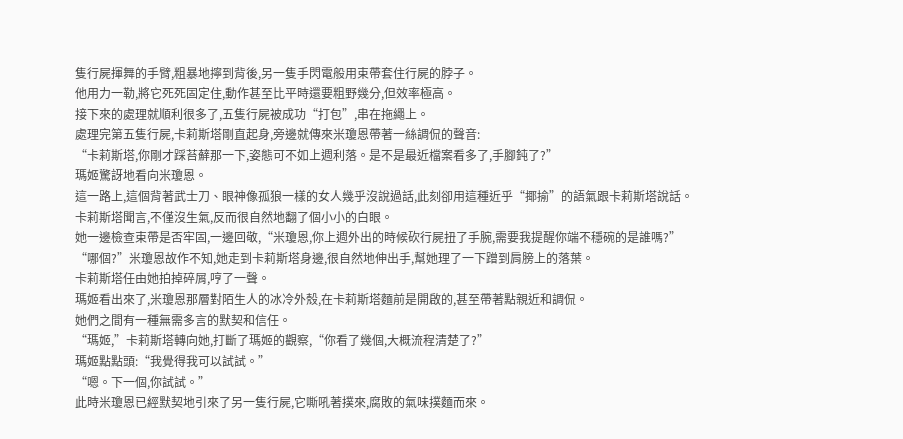隻行屍揮舞的手臂,粗暴地擰到背後,另一隻手閃電般用束帶套住行屍的脖子。
他用力一勒,將它死死固定住,動作甚至比平時還要粗野幾分,但效率極高。
接下來的處理就順利很多了,五隻行屍被成功“打包”,串在拖繩上。
處理完第五隻行屍,卡莉斯塔剛直起身,旁邊就傳來米瓊恩帶著一絲調侃的聲音:
“卡莉斯塔,你剛才踩苔蘚那一下,姿態可不如上週利落。是不是最近檔案看多了,手腳鈍了?”
瑪姬驚訝地看向米瓊恩。
這一路上,這個背著武士刀、眼神像孤狼一樣的女人幾乎沒說過話,此刻卻用這種近乎“揶揄”的語氣跟卡莉斯塔說話。
卡莉斯塔聞言,不僅沒生氣,反而很自然地翻了個小小的白眼。
她一邊檢查束帶是否牢固,一邊回敬,“米瓊恩,你上週外出的時候砍行屍扭了手腕,需要我提醒你端不穩碗的是誰嗎?”
“哪個?”米瓊恩故作不知,她走到卡莉斯塔身邊,很自然地伸出手,幫她理了一下蹭到肩膀上的落葉。
卡莉斯塔任由她拍掉碎屑,哼了一聲。
瑪姬看出來了,米瓊恩那層對陌生人的冰冷外殼,在卡莉斯塔麵前是開啟的,甚至帶著點親近和調侃。
她們之間有一種無需多言的默契和信任。
“瑪姬,”卡莉斯塔轉向她,打斷了瑪姬的觀察,“你看了幾個,大概流程清楚了?”
瑪姬點點頭:“我覺得我可以試試。”
“嗯。下一個,你試試。”
此時米瓊恩已經默契地引來了另一隻行屍,它嘶吼著撲來,腐敗的氣味撲麵而來。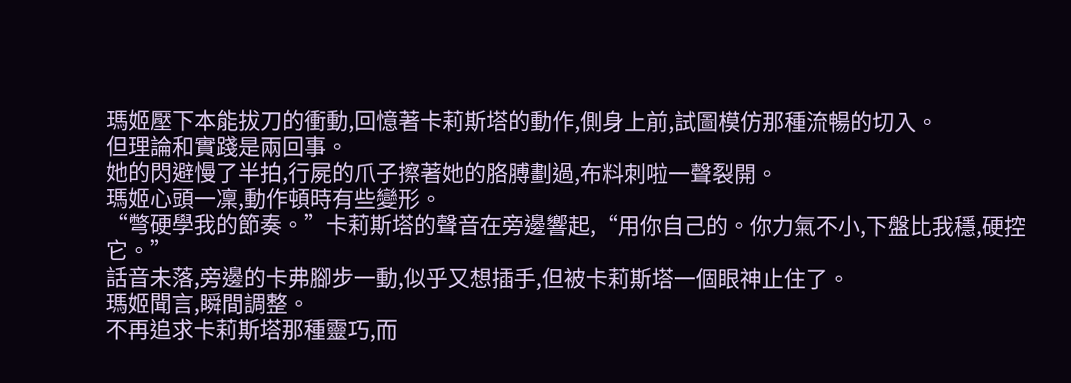瑪姬壓下本能拔刀的衝動,回憶著卡莉斯塔的動作,側身上前,試圖模仿那種流暢的切入。
但理論和實踐是兩回事。
她的閃避慢了半拍,行屍的爪子擦著她的胳膊劃過,布料刺啦一聲裂開。
瑪姬心頭一凜,動作頓時有些變形。
“彆硬學我的節奏。”卡莉斯塔的聲音在旁邊響起,“用你自己的。你力氣不小,下盤比我穩,硬控它。”
話音未落,旁邊的卡弗腳步一動,似乎又想插手,但被卡莉斯塔一個眼神止住了。
瑪姬聞言,瞬間調整。
不再追求卡莉斯塔那種靈巧,而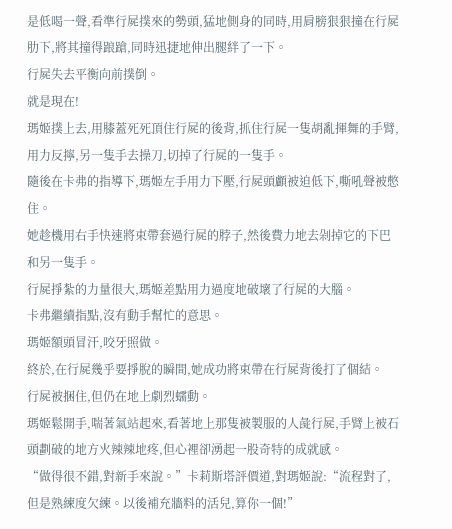是低喝一聲,看準行屍撲來的勢頭,猛地側身的同時,用肩膀狠狠撞在行屍肋下,將其撞得踉蹌,同時迅捷地伸出腿絆了一下。
行屍失去平衡向前撲倒。
就是現在!
瑪姬撲上去,用膝蓋死死頂住行屍的後背,抓住行屍一隻胡亂揮舞的手臂,用力反擰,另一隻手去操刀,切掉了行屍的一隻手。
隨後在卡弗的指導下,瑪姬左手用力下壓,行屍頭顱被迫低下,嘶吼聲被憋住。
她趁機用右手快速將束帶套過行屍的脖子,然後費力地去剁掉它的下巴和另一隻手。
行屍掙紮的力量很大,瑪姬差點用力過度地破壞了行屍的大腦。
卡弗繼續指點,沒有動手幫忙的意思。
瑪姬額頭冒汗,咬牙照做。
終於,在行屍幾乎要掙脫的瞬間,她成功將束帶在行屍背後打了個結。
行屍被捆住,但仍在地上劇烈蠕動。
瑪姬鬆開手,喘著氣站起來,看著地上那隻被製服的人彘行屍,手臂上被石頭劃破的地方火辣辣地疼,但心裡卻湧起一股奇特的成就感。
“做得很不錯,對新手來說。”卡莉斯塔評價道,對瑪姬說:“流程對了,但是熟練度欠練。以後補充牆料的活兒,算你一個!”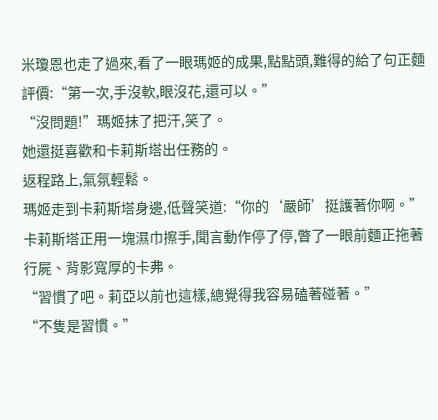米瓊恩也走了過來,看了一眼瑪姬的成果,點點頭,難得的給了句正麵評價:“第一次,手沒軟,眼沒花,還可以。”
“沒問題!”瑪姬抹了把汗,笑了。
她還挺喜歡和卡莉斯塔出任務的。
返程路上,氣氛輕鬆。
瑪姬走到卡莉斯塔身邊,低聲笑道:“你的‘嚴師’挺護著你啊。”
卡莉斯塔正用一塊濕巾擦手,聞言動作停了停,瞥了一眼前麵正拖著行屍、背影寬厚的卡弗。
“習慣了吧。莉亞以前也這樣,總覺得我容易磕著碰著。”
“不隻是習慣。”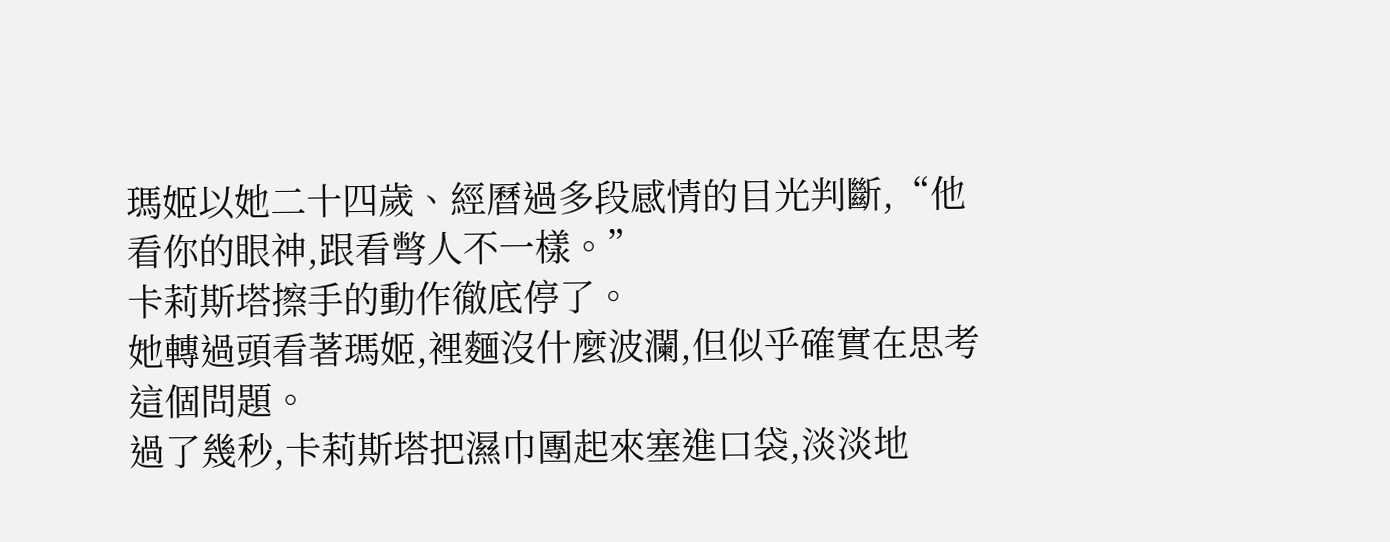瑪姬以她二十四歲、經曆過多段感情的目光判斷,“他看你的眼神,跟看彆人不一樣。”
卡莉斯塔擦手的動作徹底停了。
她轉過頭看著瑪姬,裡麵沒什麼波瀾,但似乎確實在思考這個問題。
過了幾秒,卡莉斯塔把濕巾團起來塞進口袋,淡淡地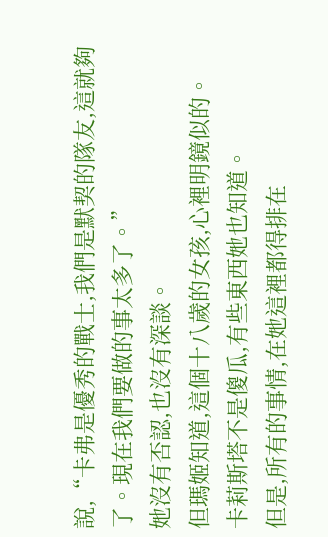說,“卡弗是優秀的戰士,我們是默契的隊友,這就夠了。現在我們要做的事太多了。”
她沒有否認,也沒有深談。
但瑪姬知道,這個十八歲的女孩,心裡明鏡似的。
卡莉斯塔不是傻瓜,有些東西她也知道。
但是,所有的事情,在她這裡都得排在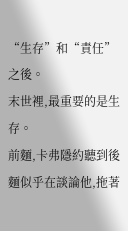“生存”和“責任”之後。
末世裡,最重要的是生存。
前麵,卡弗隱約聽到後麵似乎在談論他,拖著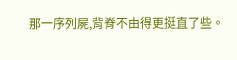那一序列屍,背脊不由得更挺直了些。